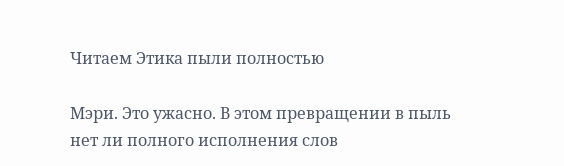Читаем Этика пыли полностью

Мэри. Это ужасно. В этом превращении в пыль нет ли полного исполнения слов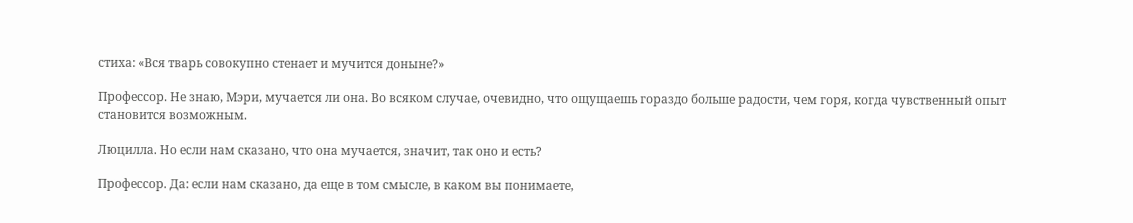стиха: «Вся тварь совокупно стенает и мучится доныне?»

Профессор. Не знаю, Мэри, мучается ли она. Во всяком случае, очевидно, что ощущаешь гораздо больше радости, чем горя, когда чувственный опыт становится возможным.

Люцилла. Но если нам сказано, что она мучается, значит, так оно и есть?

Профессор. Да: если нам сказано, да еще в том смысле, в каком вы понимаете,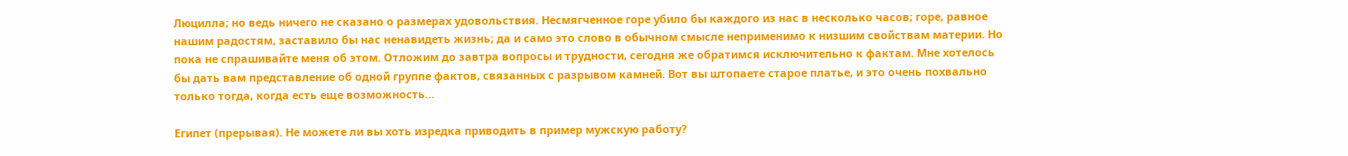Люцилла; но ведь ничего не сказано о размерах удовольствия. Несмягченное горе убило бы каждого из нас в несколько часов; горе, равное нашим радостям, заставило бы нас ненавидеть жизнь; да и само это слово в обычном смысле неприменимо к низшим свойствам материи. Но пока не спрашивайте меня об этом. Отложим до завтра вопросы и трудности, сегодня же обратимся исключительно к фактам. Мне хотелось бы дать вам представление об одной группе фактов, связанных с разрывом камней. Вот вы штопаете старое платье, и это очень похвально только тогда, когда есть еще возможность…

Египет (прерывая). Не можете ли вы хоть изредка приводить в пример мужскую работу?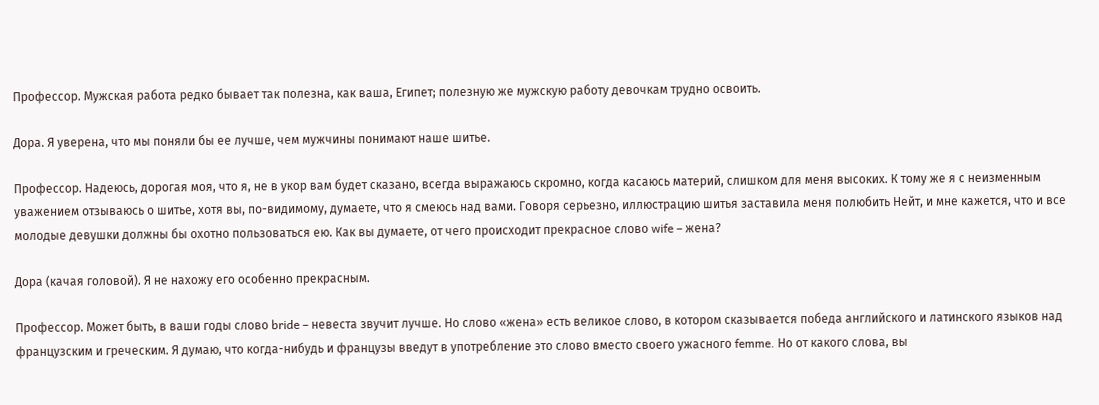Профессор. Мужская работа редко бывает так полезна, как ваша, Египет; полезную же мужскую работу девочкам трудно освоить.

Дора. Я уверена, что мы поняли бы ее лучше, чем мужчины понимают наше шитье.

Профессор. Надеюсь, дорогая моя, что я, не в укор вам будет сказано, всегда выражаюсь скромно, когда касаюсь материй, слишком для меня высоких. К тому же я с неизменным уважением отзываюсь о шитье, хотя вы, по-видимому, думаете, что я смеюсь над вами. Говоря серьезно, иллюстрацию шитья заставила меня полюбить Нейт, и мне кажется, что и все молодые девушки должны бы охотно пользоваться ею. Как вы думаете, от чего происходит прекрасное слово wife – жена?

Дора (качая головой). Я не нахожу его особенно прекрасным.

Профессор. Может быть, в ваши годы слово bride – невеста звучит лучше. Но слово «жена» есть великое слово, в котором сказывается победа английского и латинского языков над французским и греческим. Я думаю, что когда-нибудь и французы введут в употребление это слово вместо своего ужасного femme. Но от какого слова, вы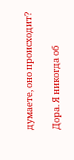думаете, оно происходит?

Дора. Я никогда об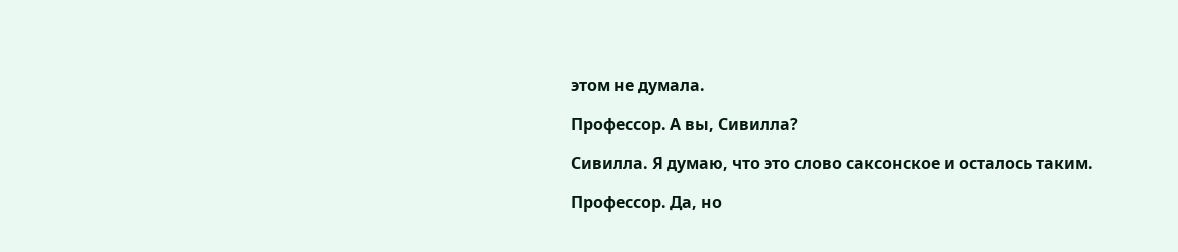этом не думала.

Профессор. А вы, Сивилла?

Сивилла. Я думаю, что это слово саксонское и осталось таким.

Профессор. Да, но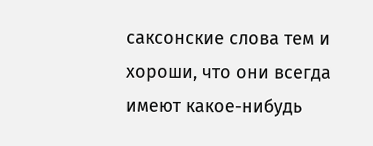саксонские слова тем и хороши, что они всегда имеют какое-нибудь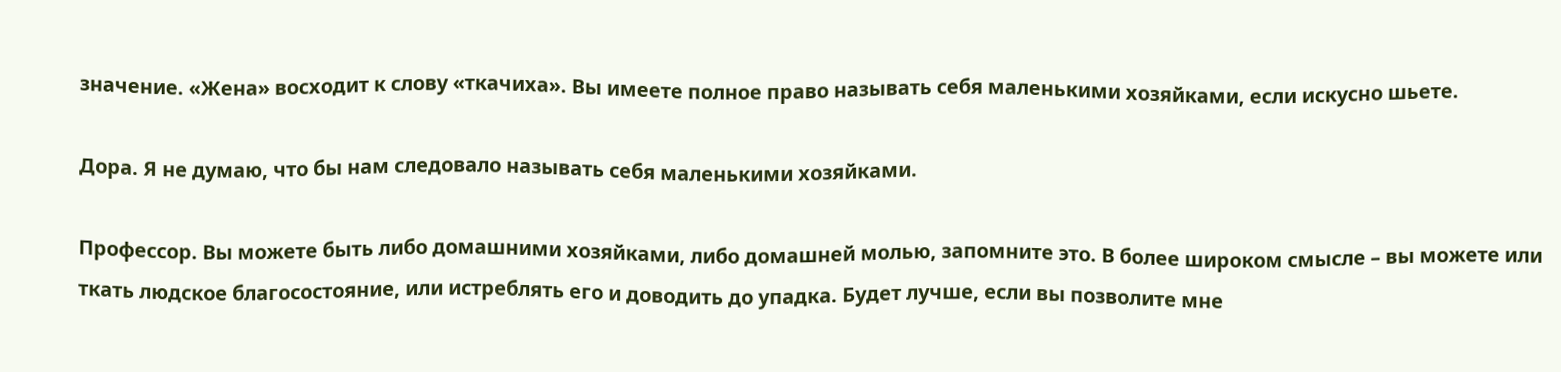значение. «Жена» восходит к слову «ткачиха». Вы имеете полное право называть себя маленькими хозяйками, если искусно шьете.

Дора. Я не думаю, что бы нам следовало называть себя маленькими хозяйками.

Профессор. Вы можете быть либо домашними хозяйками, либо домашней молью, запомните это. В более широком смысле – вы можете или ткать людское благосостояние, или истреблять его и доводить до упадка. Будет лучше, если вы позволите мне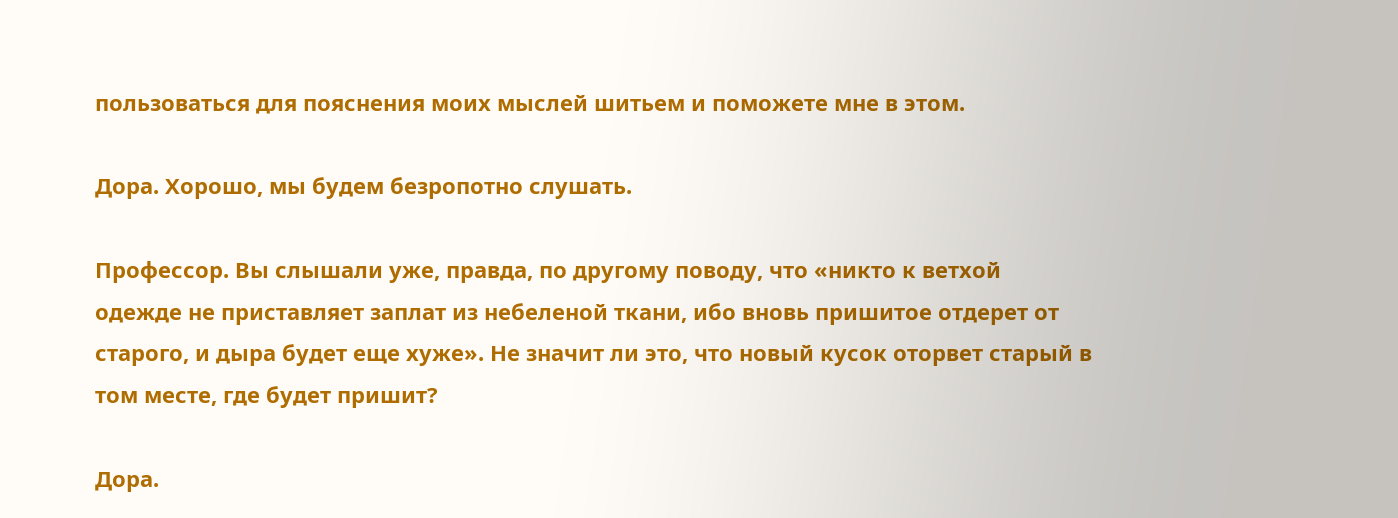пользоваться для пояснения моих мыслей шитьем и поможете мне в этом.

Дора. Хорошо, мы будем безропотно слушать.

Профессор. Вы слышали уже, правда, по другому поводу, что «никто к ветхой одежде не приставляет заплат из небеленой ткани, ибо вновь пришитое отдерет от старого, и дыра будет еще хуже». Не значит ли это, что новый кусок оторвет старый в том месте, где будет пришит?

Дора.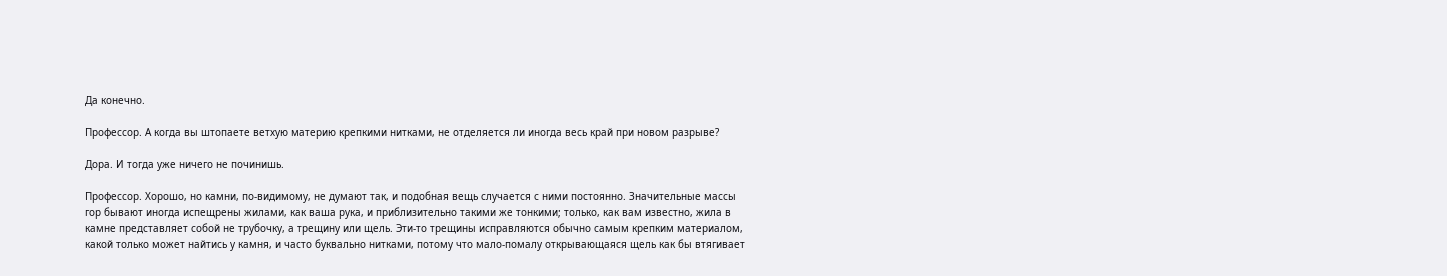Да конечно.

Профессор. А когда вы штопаете ветхую материю крепкими нитками, не отделяется ли иногда весь край при новом разрыве?

Дора. И тогда уже ничего не починишь.

Профессор. Хорошо, но камни, по-видимому, не думают так, и подобная вещь случается с ними постоянно. Значительные массы гор бывают иногда испещрены жилами, как ваша рука, и приблизительно такими же тонкими; только, как вам известно, жила в камне представляет собой не трубочку, а трещину или щель. Эти-то трещины исправляются обычно самым крепким материалом, какой только может найтись у камня, и часто буквально нитками, потому что мало-помалу открывающаяся щель как бы втягивает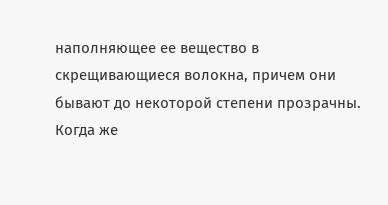наполняющее ее вещество в скрещивающиеся волокна, причем они бывают до некоторой степени прозрачны. Когда же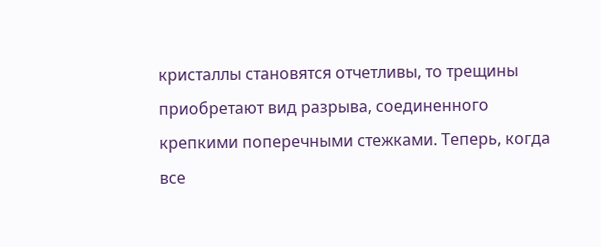кристаллы становятся отчетливы, то трещины приобретают вид разрыва, соединенного крепкими поперечными стежками. Теперь, когда все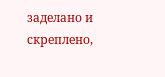заделано и скреплено,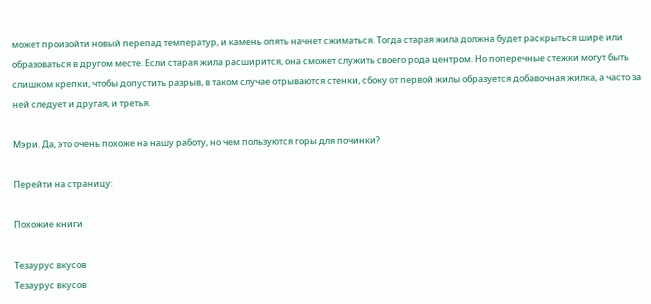может произойти новый перепад температур, и камень опять начнет сжиматься. Тогда старая жила должна будет раскрыться шире или образоваться в другом месте. Если старая жила расширится, она сможет служить своего рода центром. Но поперечные стежки могут быть слишком крепки, чтобы допустить разрыв, в таком случае отрываются стенки, сбоку от первой жилы образуется добавочная жилка, а часто за ней следует и другая, и третья.

Мэри. Да, это очень похоже на нашу работу, но чем пользуются горы для починки?

Перейти на страницу:

Похожие книги

Тезаурус вкусов
Тезаурус вкусов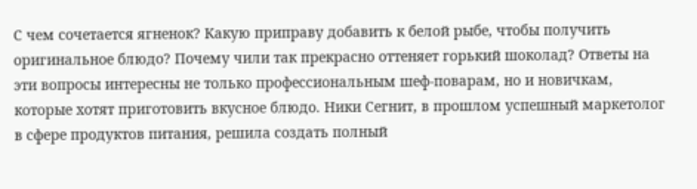С чем сочетается ягненок? Какую приправу добавить к белой рыбе, чтобы получить оригинальное блюдо? Почему чили так прекрасно оттеняет горький шоколад? Ответы на эти вопросы интересны не только профессиональным шеф-поварам, но и новичкам, которые хотят приготовить вкусное блюдо. Ники Сегнит, в прошлом успешный маркетолог в сфере продуктов питания, решила создать полный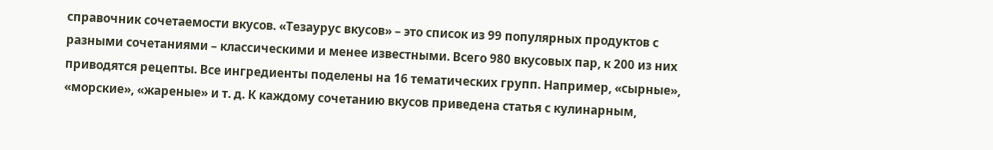справочник сочетаемости вкусов. «Тезаурус вкусов» – это список из 99 популярных продуктов с разными сочетаниями – классическими и менее известными. Всего 980 вкусовых пар, к 200 из них приводятся рецепты. Все ингредиенты поделены на 16 тематических групп. Например, «сырные», «морские», «жареные» и т. д. К каждому сочетанию вкусов приведена статья с кулинарным,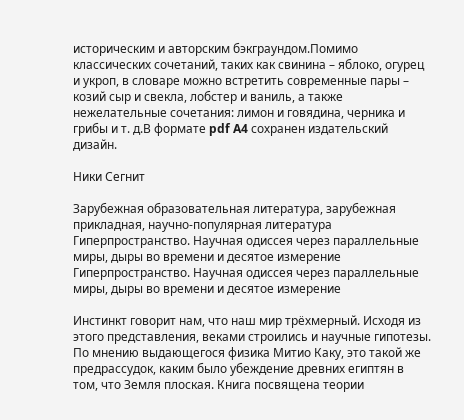историческим и авторским бэкграундом.Помимо классических сочетаний, таких как свинина – яблоко, огурец и укроп, в словаре можно встретить современные пары – козий сыр и свекла, лобстер и ваниль, а также нежелательные сочетания: лимон и говядина, черника и грибы и т. д.В формате pdf A4 сохранен издательский дизайн.

Ники Сегнит

Зарубежная образовательная литература, зарубежная прикладная, научно-популярная литература
Гиперпространство. Научная одиссея через параллельные миры, дыры во времени и десятое измерение
Гиперпространство. Научная одиссея через параллельные миры, дыры во времени и десятое измерение

Инстинкт говорит нам, что наш мир трёхмерный. Исходя из этого представления, веками строились и научные гипотезы. По мнению выдающегося физика Митио Каку, это такой же предрассудок, каким было убеждение древних египтян в том, что Земля плоская. Книга посвящена теории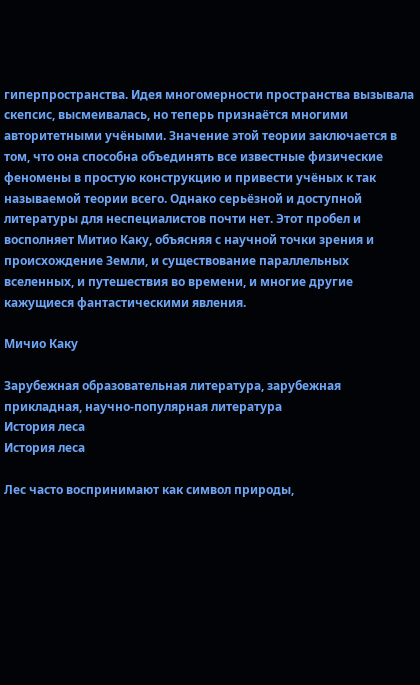гиперпространства. Идея многомерности пространства вызывала скепсис, высмеивалась, но теперь признаётся многими авторитетными учёными. Значение этой теории заключается в том, что она способна объединять все известные физические феномены в простую конструкцию и привести учёных к так называемой теории всего. Однако серьёзной и доступной литературы для неспециалистов почти нет. Этот пробел и восполняет Митио Каку, объясняя с научной точки зрения и происхождение Земли, и существование параллельных вселенных, и путешествия во времени, и многие другие кажущиеся фантастическими явления.

Мичио Каку

Зарубежная образовательная литература, зарубежная прикладная, научно-популярная литература
История леса
История леса

Лес часто воспринимают как символ природы,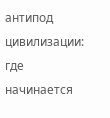антипод цивилизации: где начинается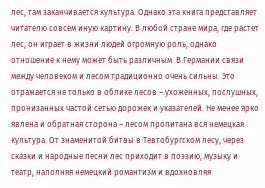лес, там заканчивается культура. Однако эта книга представляет читателю совсем иную картину. В любой стране мира, где растет лес, он играет в жизни людей огромную роль, однако отношение к нему может быть различным. В Германии связи между человеком и лесом традиционно очень сильны. Это отражается не только в облике лесов – ухоженных, послушных, пронизанных частой сетью дорожек и указателей. Не менее ярко явлена и обратная сторона – лесом пропитана вся немецкая культура. От знаменитой битвы в Тевтобургском лесу, через сказки и народные песни лес приходит в поэзию, музыку и театр, наполняя немецкий романтизм и вдохновляя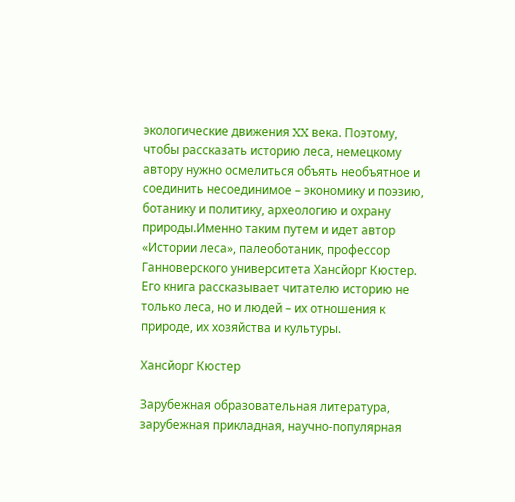экологические движения XX века. Поэтому, чтобы рассказать историю леса, немецкому автору нужно осмелиться объять необъятное и соединить несоединимое – экономику и поэзию, ботанику и политику, археологию и охрану природы.Именно таким путем и идет автор «Истории леса», палеоботаник, профессор Ганноверского университета Хансйорг Кюстер. Его книга рассказывает читателю историю не только леса, но и людей – их отношения к природе, их хозяйства и культуры.

Хансйорг Кюстер

Зарубежная образовательная литература, зарубежная прикладная, научно-популярная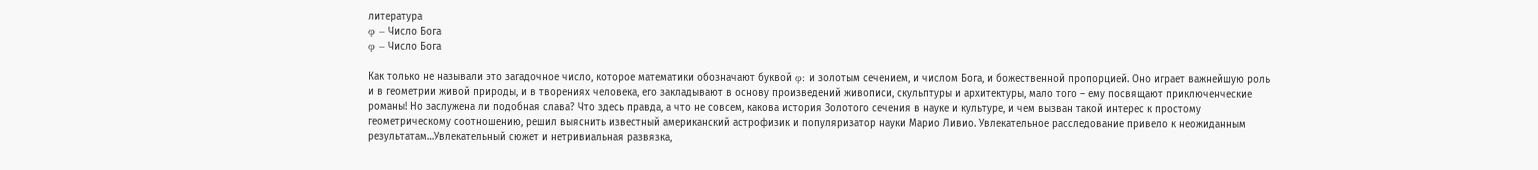литература
φ – Число Бога
φ – Число Бога

Как только не называли это загадочное число, которое математики обозначают буквой φ: и золотым сечением, и числом Бога, и божественной пропорцией. Оно играет важнейшую роль и в геометрии живой природы, и в творениях человека, его закладывают в основу произведений живописи, скульптуры и архитектуры, мало того – ему посвящают приключенческие романы! Но заслужена ли подобная слава? Что здесь правда, а что не совсем, какова история Золотого сечения в науке и культуре, и чем вызван такой интерес к простому геометрическому соотношению, решил выяснить известный американский астрофизик и популяризатор науки Марио Ливио. Увлекательное расследование привело к неожиданным результатам…Увлекательный сюжет и нетривиальная развязка,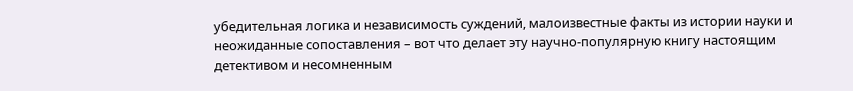убедительная логика и независимость суждений, малоизвестные факты из истории науки и неожиданные сопоставления – вот что делает эту научно-популярную книгу настоящим детективом и несомненным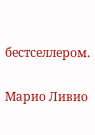бестселлером.

Марио Ливио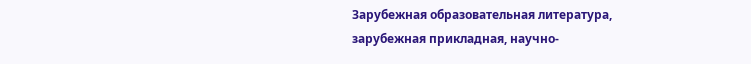Зарубежная образовательная литература, зарубежная прикладная, научно-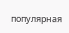популярная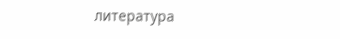литература